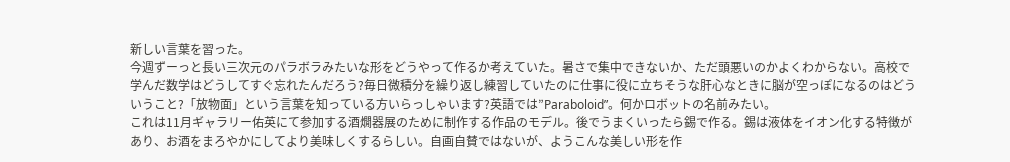新しい言葉を習った。
今週ずーっと長い三次元のパラボラみたいな形をどうやって作るか考えていた。暑さで集中できないか、ただ頭悪いのかよくわからない。高校で学んだ数学はどうしてすぐ忘れたんだろう?毎日微積分を繰り返し練習していたのに仕事に役に立ちそうな肝心なときに脳が空っぽになるのはどういうこと?「放物面」という言葉を知っている方いらっしゃいます?英語では”Paraboloid”。何かロボットの名前みたい。
これは11月ギャラリー佑英にて参加する酒燗器展のために制作する作品のモデル。後でうまくいったら錫で作る。錫は液体をイオン化する特徴があり、お酒をまろやかにしてより美味しくするらしい。自画自賛ではないが、ようこんな美しい形を作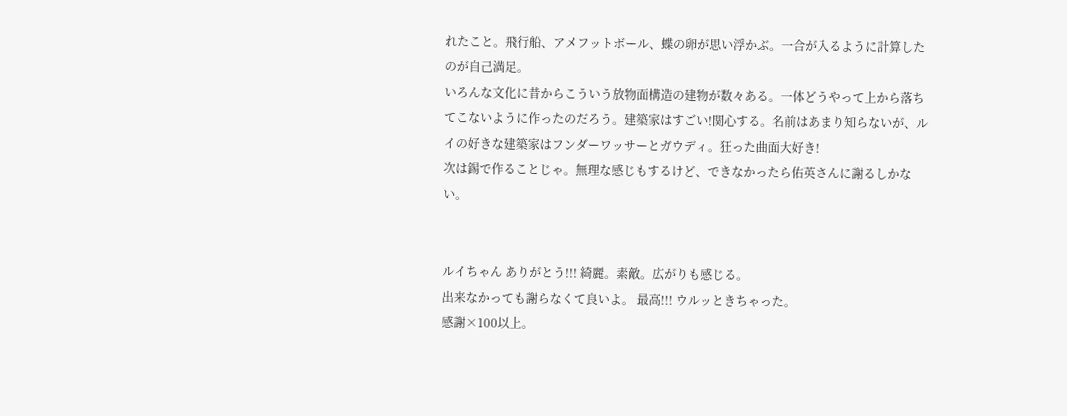れたこと。飛行船、アメフットボール、蝶の卵が思い浮かぶ。一合が入るように計算したのが自己満足。
いろんな文化に昔からこういう放物面構造の建物が数々ある。一体どうやって上から落ちてこないように作ったのだろう。建築家はすごい!関心する。名前はあまり知らないが、ルイの好きな建築家はフンダーワッサーとガウディ。狂った曲面大好き!
次は錫で作ることじゃ。無理な感じもするけど、できなかったら佑英さんに謝るしかない。


ルイちゃん ありがとう!!! 綺麗。素敵。広がりも感じる。
出来なかっても謝らなくて良いよ。 最高!!! ウルッときちゃった。
感謝×100以上。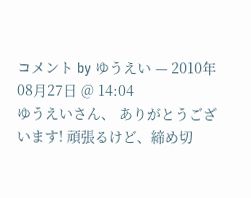コメント by ゆうえい — 2010年08月27日 @ 14:04
ゆうえいさん、 ありがとうございます! 頑張るけど、締め切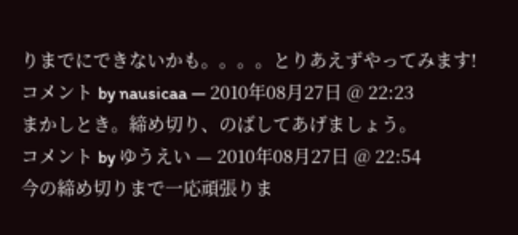りまでにできないかも。。。。とりあえずやってみます!
コメント by nausicaa — 2010年08月27日 @ 22:23
まかしとき。締め切り、のばしてあげましょう。
コメント by ゆうえい — 2010年08月27日 @ 22:54
今の締め切りまで一応頑張りま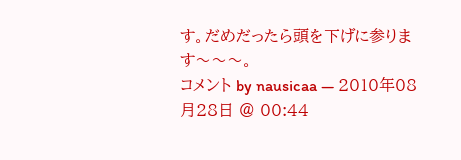す。だめだったら頭を下げに参ります〜〜〜。
コメント by nausicaa — 2010年08月28日 @ 00:44